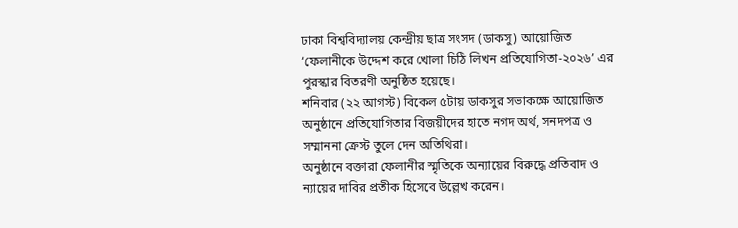ঢাকা বিশ্ববিদ্যালয় কেন্দ্রীয় ছাত্র সংসদ (ডাকসু) আয়োজিত ‘ফেলানীকে উদ্দেশ করে খোলা চিঠি লিখন প্রতিযোগিতা-২০২৬’ এর পুরস্কার বিতরণী অনুষ্ঠিত হয়েছে।
শনিবার (২২ আগস্ট) বিকেল ৫টায় ডাকসুর সভাকক্ষে আয়োজিত অনুষ্ঠানে প্রতিযোগিতার বিজয়ীদের হাতে নগদ অর্থ, সনদপত্র ও সম্মাননা ক্রেস্ট তুলে দেন অতিথিরা।
অনুষ্ঠানে বক্তারা ফেলানীর স্মৃতিকে অন্যায়ের বিরুদ্ধে প্রতিবাদ ও ন্যায়ের দাবির প্রতীক হিসেবে উল্লেখ করেন।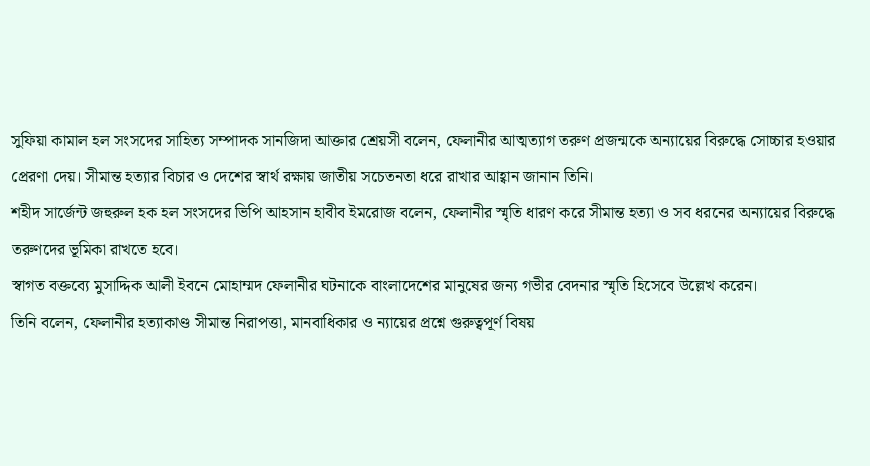সুফিয়া কামাল হল সংসদের সাহিত্য সম্পাদক সানজিদা আক্তার শ্রেয়সী বলেন, ফেলানীর আত্মত্যাগ তরুণ প্রজন্মকে অন্যায়ের বিরুদ্ধে সোচ্চার হওয়ার প্রেরণা দেয়। সীমান্ত হত্যার বিচার ও দেশের স্বার্থ রক্ষায় জাতীয় সচেতনতা ধরে রাখার আহ্বান জানান তিনি।
শহীদ সার্জেন্ট জহুরুল হক হল সংসদের ভিপি আহসান হাবীব ইমরোজ বলেন, ফেলানীর স্মৃতি ধারণ করে সীমান্ত হত্যা ও সব ধরনের অন্যায়ের বিরুদ্ধে তরুণদের ভূমিকা রাখতে হবে।
স্বাগত বক্তব্যে মুসাদ্দিক আলী ইবনে মোহাম্মদ ফেলানীর ঘটনাকে বাংলাদেশের মানুষের জন্য গভীর বেদনার স্মৃতি হিসেবে উল্লেখ করেন।
তিনি বলেন, ফেলানীর হত্যাকাণ্ড সীমান্ত নিরাপত্তা, মানবাধিকার ও ন্যায়ের প্রশ্নে গুরুত্বপূর্ণ বিষয়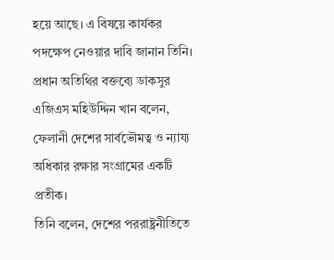হয়ে আছে। এ বিষয়ে কার্যকর পদক্ষেপ নেওয়ার দাবি জানান তিনি।
প্রধান অতিথির বক্তব্যে ডাকসুর এজিএস মহিউদ্দিন খান বলেন, ফেলানী দেশের সার্বভৌমত্ব ও ন্যায্য অধিকার রক্ষার সংগ্রামের একটি প্রতীক।
তিনি বলেন, দেশের পররাষ্ট্রনীতিতে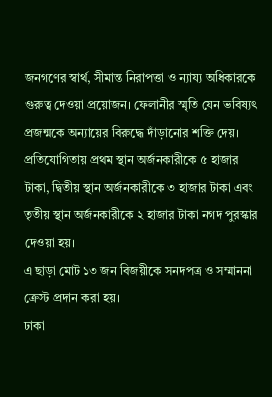জনগণের স্বার্থ, সীমান্ত নিরাপত্তা ও ন্যায্য অধিকারকে গুরুত্ব দেওয়া প্রয়োজন। ফেলানীর স্মৃতি যেন ভবিষ্যৎ প্রজন্মকে অন্যায়ের বিরুদ্ধে দাঁড়ানোর শক্তি দেয়।
প্রতিযোগিতায় প্রথম স্থান অর্জনকারীকে ৫ হাজার টাকা, দ্বিতীয় স্থান অর্জনকারীকে ৩ হাজার টাকা এবং তৃতীয় স্থান অর্জনকারীকে ২ হাজার টাকা নগদ পুরস্কার দেওয়া হয়।
এ ছাড়া মোট ১৩ জন বিজয়ীকে সনদপত্র ও সম্মাননা ক্রেস্ট প্রদান করা হয়।
ঢাকা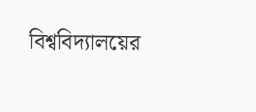বিশ্ববিদ্যালয়ের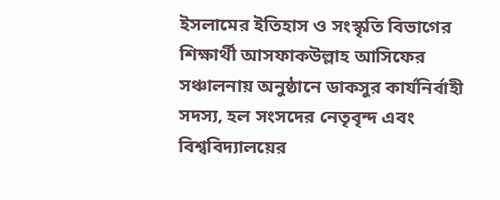ইসলামের ইতিহাস ও সংস্কৃতি বিভাগের শিক্ষার্থী আসফাকউল্লাহ আসিফের সঞ্চালনায় অনুষ্ঠানে ডাকসুর কার্যনির্বাহী সদস্য, হল সংসদের নেতৃবৃন্দ এবং বিশ্ববিদ্যালয়ের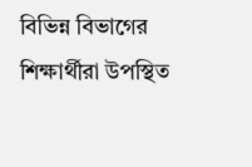বিভিন্ন বিভাগের শিক্ষার্থীরা উপস্থিত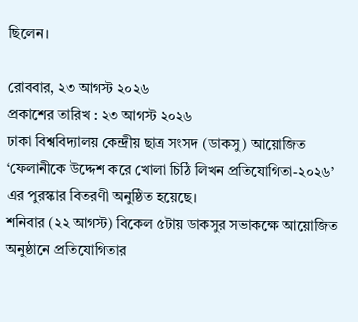ছিলেন।

রোববার, ২৩ আগস্ট ২০২৬
প্রকাশের তারিখ : ২৩ আগস্ট ২০২৬
ঢাকা বিশ্ববিদ্যালয় কেন্দ্রীয় ছাত্র সংসদ (ডাকসু) আয়োজিত ‘ফেলানীকে উদ্দেশ করে খোলা চিঠি লিখন প্রতিযোগিতা-২০২৬’ এর পুরস্কার বিতরণী অনুষ্ঠিত হয়েছে।
শনিবার (২২ আগস্ট) বিকেল ৫টায় ডাকসুর সভাকক্ষে আয়োজিত অনুষ্ঠানে প্রতিযোগিতার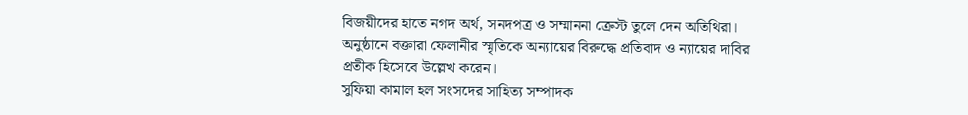বিজয়ীদের হাতে নগদ অর্থ, সনদপত্র ও সম্মাননা ক্রেস্ট তুলে দেন অতিথিরা।
অনুষ্ঠানে বক্তারা ফেলানীর স্মৃতিকে অন্যায়ের বিরুদ্ধে প্রতিবাদ ও ন্যায়ের দাবির প্রতীক হিসেবে উল্লেখ করেন।
সুফিয়া কামাল হল সংসদের সাহিত্য সম্পাদক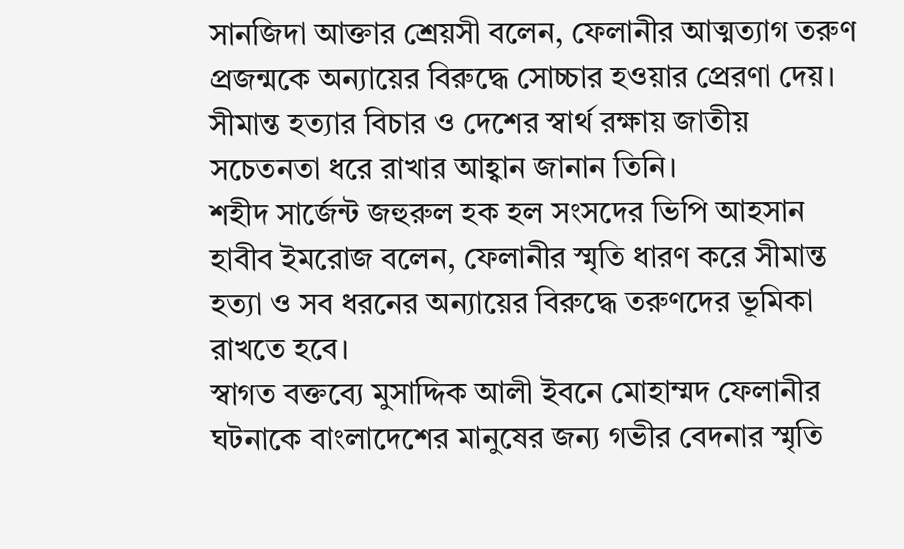সানজিদা আক্তার শ্রেয়সী বলেন, ফেলানীর আত্মত্যাগ তরুণ প্রজন্মকে অন্যায়ের বিরুদ্ধে সোচ্চার হওয়ার প্রেরণা দেয়। সীমান্ত হত্যার বিচার ও দেশের স্বার্থ রক্ষায় জাতীয় সচেতনতা ধরে রাখার আহ্বান জানান তিনি।
শহীদ সার্জেন্ট জহুরুল হক হল সংসদের ভিপি আহসান হাবীব ইমরোজ বলেন, ফেলানীর স্মৃতি ধারণ করে সীমান্ত হত্যা ও সব ধরনের অন্যায়ের বিরুদ্ধে তরুণদের ভূমিকা রাখতে হবে।
স্বাগত বক্তব্যে মুসাদ্দিক আলী ইবনে মোহাম্মদ ফেলানীর ঘটনাকে বাংলাদেশের মানুষের জন্য গভীর বেদনার স্মৃতি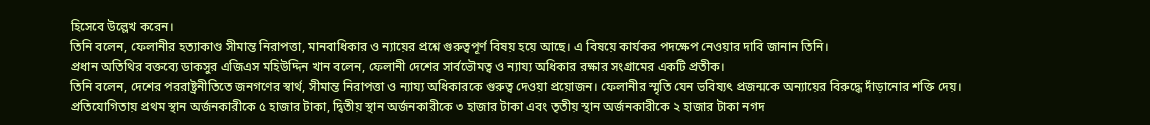হিসেবে উল্লেখ করেন।
তিনি বলেন, ফেলানীর হত্যাকাণ্ড সীমান্ত নিরাপত্তা, মানবাধিকার ও ন্যায়ের প্রশ্নে গুরুত্বপূর্ণ বিষয় হয়ে আছে। এ বিষয়ে কার্যকর পদক্ষেপ নেওয়ার দাবি জানান তিনি।
প্রধান অতিথির বক্তব্যে ডাকসুর এজিএস মহিউদ্দিন খান বলেন, ফেলানী দেশের সার্বভৌমত্ব ও ন্যায্য অধিকার রক্ষার সংগ্রামের একটি প্রতীক।
তিনি বলেন, দেশের পররাষ্ট্রনীতিতে জনগণের স্বার্থ, সীমান্ত নিরাপত্তা ও ন্যায্য অধিকারকে গুরুত্ব দেওয়া প্রয়োজন। ফেলানীর স্মৃতি যেন ভবিষ্যৎ প্রজন্মকে অন্যায়ের বিরুদ্ধে দাঁড়ানোর শক্তি দেয়।
প্রতিযোগিতায় প্রথম স্থান অর্জনকারীকে ৫ হাজার টাকা, দ্বিতীয় স্থান অর্জনকারীকে ৩ হাজার টাকা এবং তৃতীয় স্থান অর্জনকারীকে ২ হাজার টাকা নগদ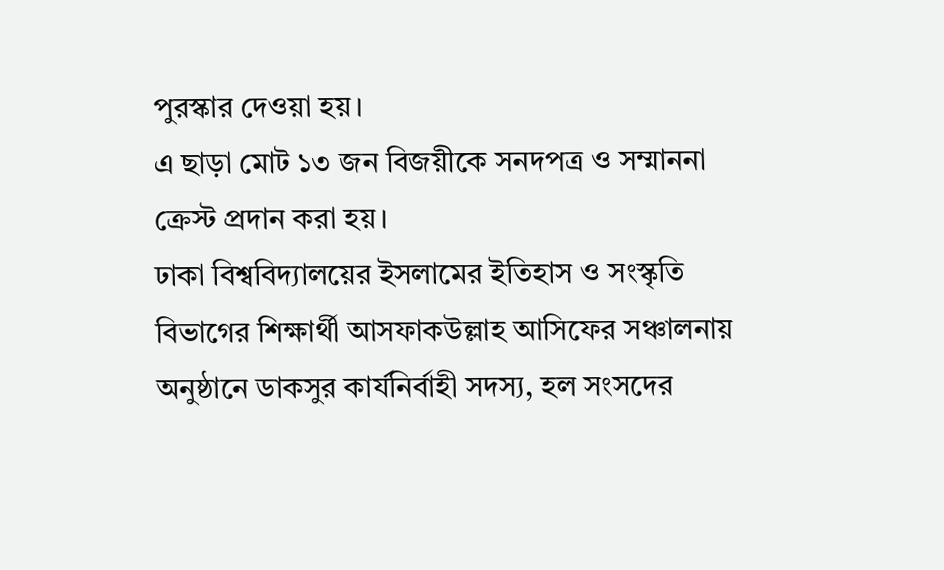পুরস্কার দেওয়া হয়।
এ ছাড়া মোট ১৩ জন বিজয়ীকে সনদপত্র ও সম্মাননা ক্রেস্ট প্রদান করা হয়।
ঢাকা বিশ্ববিদ্যালয়ের ইসলামের ইতিহাস ও সংস্কৃতি বিভাগের শিক্ষার্থী আসফাকউল্লাহ আসিফের সঞ্চালনায় অনুষ্ঠানে ডাকসুর কার্যনির্বাহী সদস্য, হল সংসদের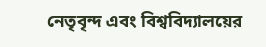নেতৃবৃন্দ এবং বিশ্ববিদ্যালয়ের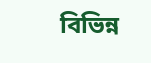বিভিন্ন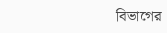বিভাগের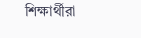শিক্ষার্থীরা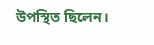উপস্থিত ছিলেন।